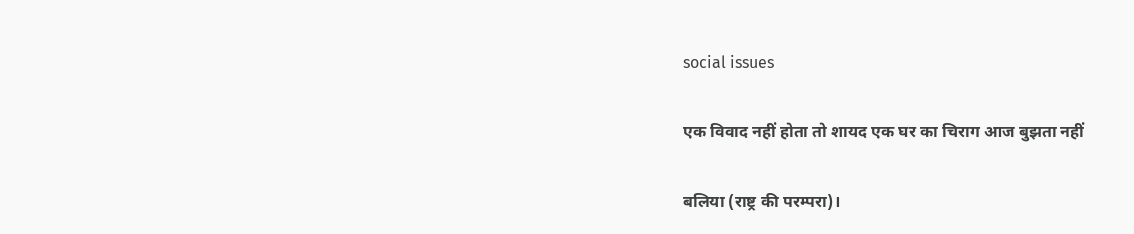social issues

एक विवाद नहीं होता तो शायद एक घर का चिराग आज बुझता नहीं

बलिया (राष्ट्र की परम्परा)।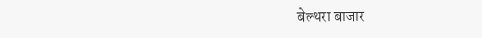बेल्थरा बाजार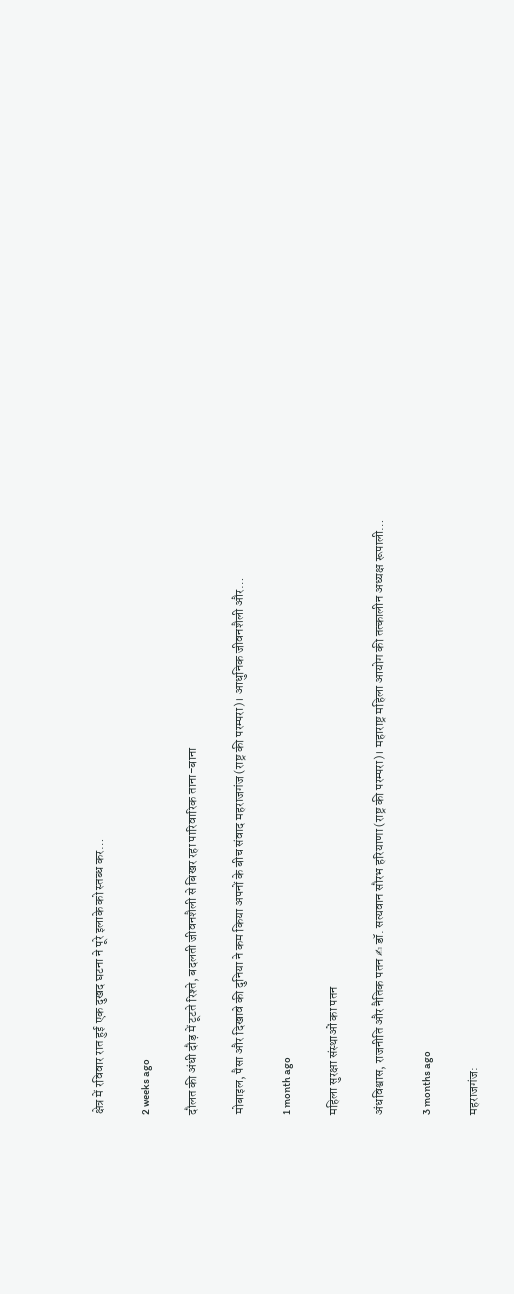क्षेत्र में रविवार रात हुई एक दुखद घटना ने पूरे इलाके को स्तब्ध कर…

2 weeks ago

दौलत की अंधी दौड़ में टूटते रिश्ते, बदलती जीवनशैली से बिखर रहा पारिवारिक ताना-बाना

मोबाइल, पैसा और दिखावे की दुनिया ने कम किया अपनों के बीच संवाद महराजगंज (राष्ट्र की परम्परा)। आधुनिक जीवनशैली और…

1 month ago

महिला सुरक्षा संस्थाओं का पतन

अंधविश्वास, राजनीति और नैतिक पतन ✍ डॉ. सत्यवान सौरभ हरियाणा (राष्ट्र की परम्परा)। महाराष्ट्र महिला आयोग की तत्कालीन अध्यक्ष रूपाली…

3 months ago

महराजगंज: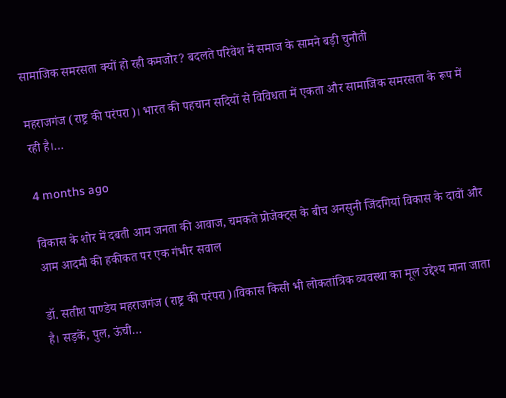सामाजिक समरसता क्यों हो रही कमजोर? बदलते परिवेश में समाज के सामने बड़ी चुनौती

महराजगंज (राष्ट्र की परंपरा)। भारत की पहचान सदियों से विविधता में एकता और सामाजिक समरसता के रूप में रही है।…

4 months ago

विकास के शोर में दबती आम जनता की आवाज, चमकते प्रोजेक्ट्स के बीच अनसुनी जिंदगियां विकास के दावों और आम आदमी की हकीकत पर एक गंभीर सवाल

डॉ. सतीश पाण्डेय महराजगंज (राष्ट्र की परंपरा)।विकास किसी भी लोकतांत्रिक व्यवस्था का मूल उद्देश्य माना जाता है। सड़कें, पुल, ऊंची…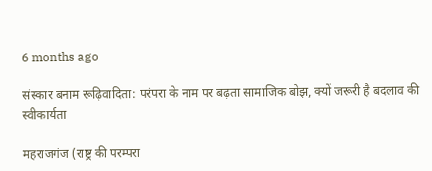6 months ago

संस्कार बनाम रूढ़िवादिता: परंपरा के नाम पर बढ़ता सामाजिक बोझ, क्यों जरूरी है बदलाव की स्वीकार्यता

महराजगंज (राष्ट्र की परम्परा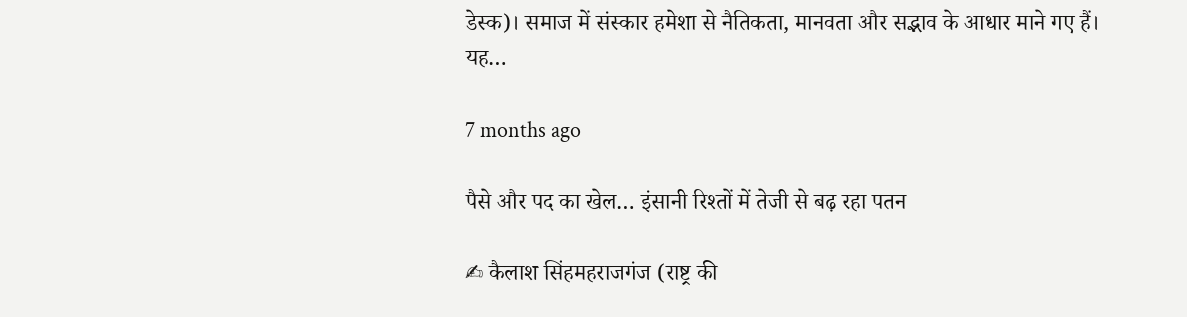डेस्क)। समाज में संस्कार हमेशा से नैतिकता, मानवता और सद्भाव के आधार माने गए हैं। यह…

7 months ago

पैसे और पद का खेल… इंसानी रिश्तों में तेजी से बढ़ रहा पतन

✍ कैलाश सिंहमहराजगंज (राष्ट्र की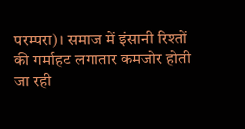परम्परा)। समाज में इंसानी रिश्तों की गर्माहट लगातार कमजोर होती जा रही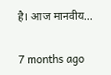है। आज मानवीय…

7 months ago